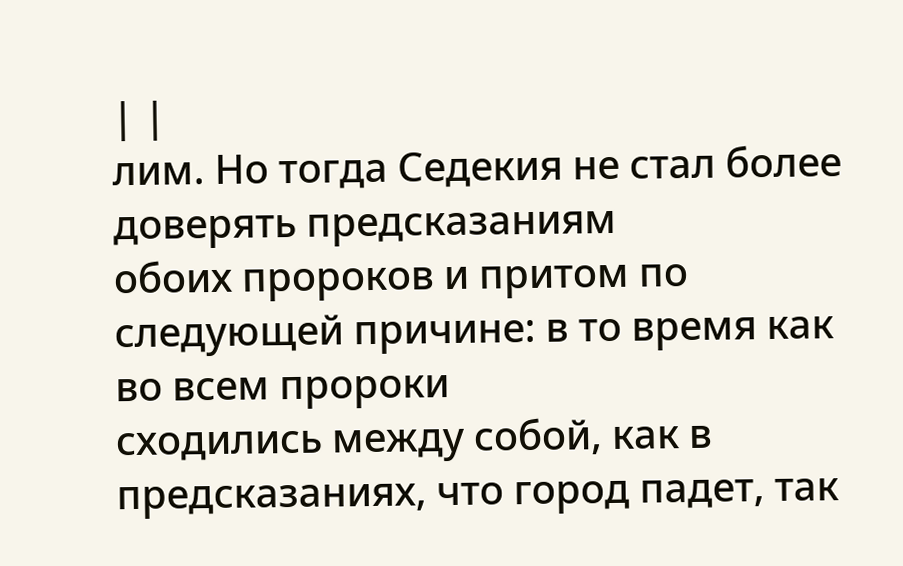| |
лим. Но тогда Седекия не стал более доверять предсказаниям
обоих пророков и притом по следующей причине: в то время как во всем пророки
сходились между собой, как в предсказаниях, что город падет, так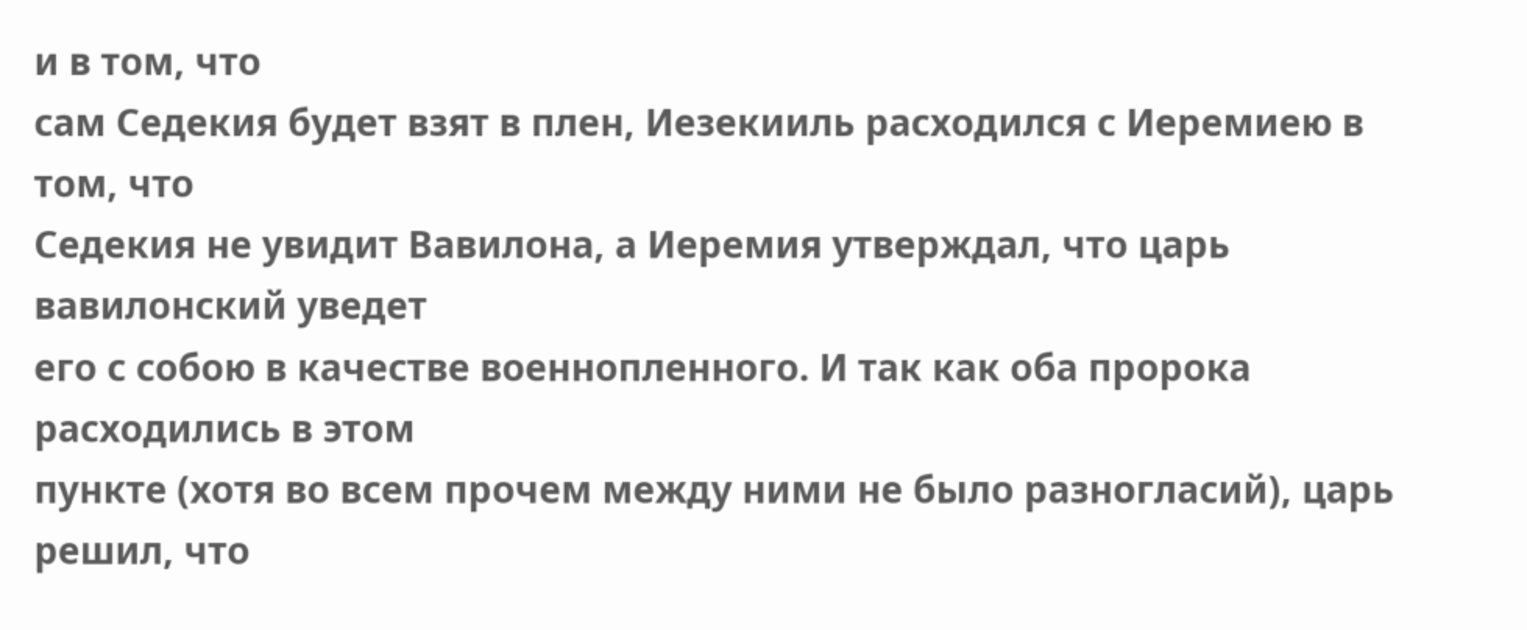и в том, что
сам Седекия будет взят в плен, Иезекииль расходился с Иеремиею в том, что
Седекия не увидит Вавилона, а Иеремия утверждал, что царь вавилонский уведет
его с собою в качестве военнопленного. И так как оба пророка расходились в этом
пункте (хотя во всем прочем между ними не было разногласий), царь решил, что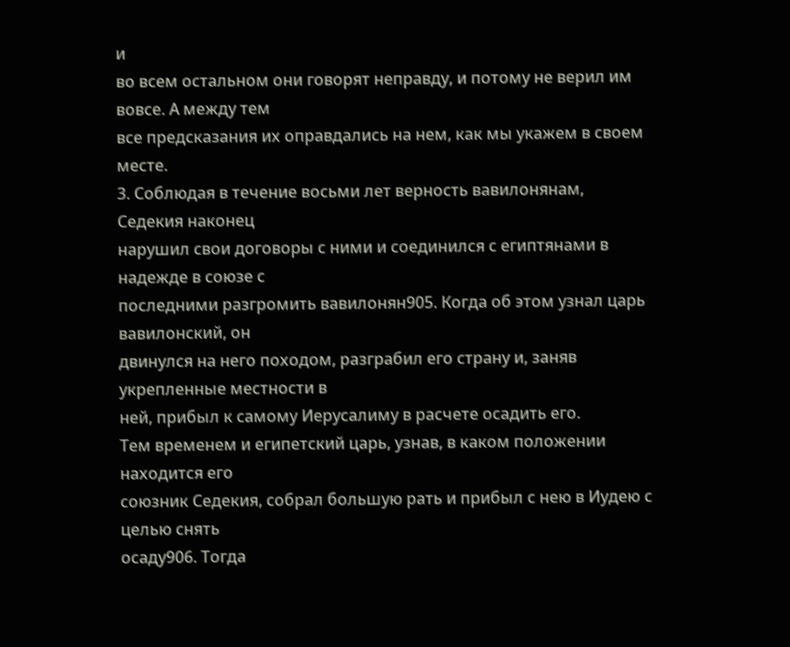и
во всем остальном они говорят неправду, и потому не верил им вовсе. А между тем
все предсказания их оправдались на нем, как мы укажем в своем месте.
3. Соблюдая в течение восьми лет верность вавилонянам, Седекия наконец
нарушил свои договоры с ними и соединился с египтянами в надежде в союзе с
последними разгромить вавилонян905. Когда об этом узнал царь вавилонский, он
двинулся на него походом, разграбил его страну и, заняв укрепленные местности в
ней, прибыл к самому Иерусалиму в расчете осадить его.
Тем временем и египетский царь, узнав, в каком положении находится его
союзник Седекия, собрал большую рать и прибыл с нею в Иудею с целью снять
осаду906. Тогда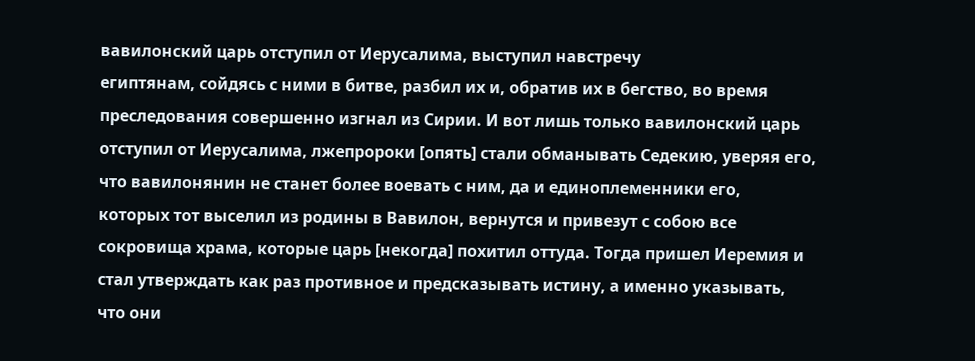вавилонский царь отступил от Иерусалима, выступил навстречу
египтянам, сойдясь с ними в битве, разбил их и, обратив их в бегство, во время
преследования совершенно изгнал из Сирии. И вот лишь только вавилонский царь
отступил от Иерусалима, лжепророки [опять] стали обманывать Седекию, уверяя его,
что вавилонянин не станет более воевать с ним, да и единоплеменники его,
которых тот выселил из родины в Вавилон, вернутся и привезут с собою все
сокровища храма, которые царь [некогда] похитил оттуда. Тогда пришел Иеремия и
стал утверждать как раз противное и предсказывать истину, а именно указывать,
что они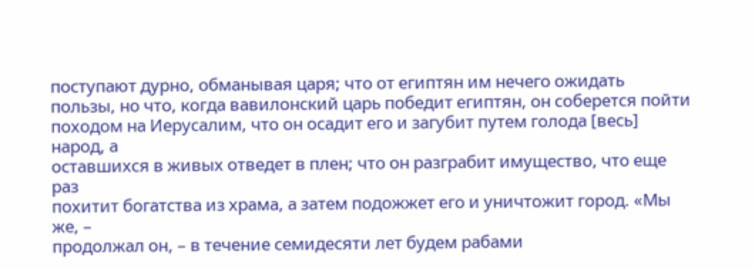поступают дурно, обманывая царя; что от египтян им нечего ожидать
пользы, но что, когда вавилонский царь победит египтян, он соберется пойти
походом на Иерусалим, что он осадит его и загубит путем голода [весь] народ, а
оставшихся в живых отведет в плен; что он разграбит имущество, что еще раз
похитит богатства из храма, а затем подожжет его и уничтожит город. «Мы же, –
продолжал он, – в течение семидесяти лет будем рабами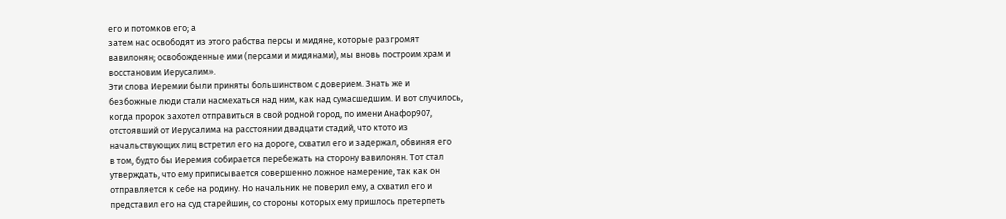его и потомков его; а
затем нас освободят из этого рабства персы и мидяне, которые разгромят
вавилонян; освобожденные ими (персами и мидянами), мы вновь построим храм и
восстановим Иерусалим».
Эти слова Иеремии были приняты большинством с доверием. Знать же и
безбожные люди стали насмехаться над ним, как над сумасшедшим. И вот случилось,
когда пророк захотел отправиться в свой родной город, по имени Анафор907,
отстоявший от Иерусалима на расстоянии двадцати стадий, что ктото из
начальствующих лиц встретил его на дороге, схватил его и задержал, обвиняя его
в том, будто бы Иеремия собирается перебежать на сторону вавилонян. Тот стал
утверждать, что ему приписывается совершенно ложное намерение, так как он
отправляется к себе на родину. Но начальник не поверил ему, а схватил его и
представил его на суд старейшин, со стороны которых ему пришлось претерпеть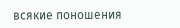всякие поношения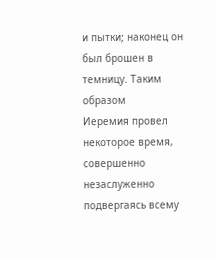и пытки; наконец он был брошен в темницу. Таким образом
Иеремия провел некоторое время, совершенно незаслуженно подвергаясь всему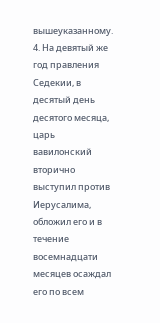вышеуказанному.
4. На девятый же год правления Седекии, в десятый день десятого месяца,
царь вавилонский вторично выступил против Иерусалима, обложил его и в течение
восемнадцати месяцев осаждал его по всем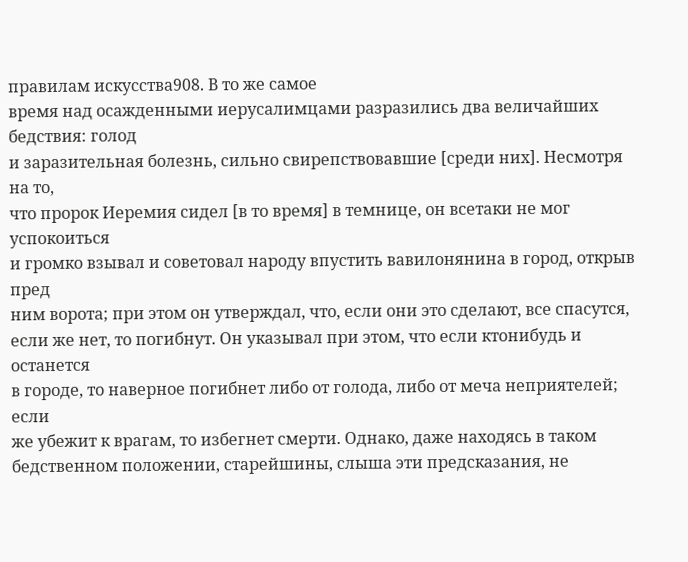правилам искусства908. В то же самое
время над осажденными иерусалимцами разразились два величайших бедствия: голод
и заразительная болезнь, сильно свирепствовавшие [среди них]. Несмотря на то,
что пророк Иеремия сидел [в то время] в темнице, он всетаки не мог успокоиться
и громко взывал и советовал народу впустить вавилонянина в город, открыв пред
ним ворота; при этом он утверждал, что, если они это сделают, все спасутся,
если же нет, то погибнут. Он указывал при этом, что если ктонибудь и останется
в городе, то наверное погибнет либо от голода, либо от меча неприятелей; если
же убежит к врагам, то избегнет смерти. Однако, даже находясь в таком
бедственном положении, старейшины, слыша эти предсказания, не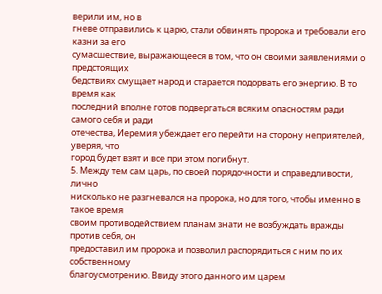верили им, но в
гневе отправились к царю, стали обвинять пророка и требовали его казни за его
сумасшествие, выражающееся в том, что он своими заявлениями о предстоящих
бедствиях смущает народ и старается подорвать его энергию. В то время как
последний вполне готов подвергаться всяким опасностям ради самого себя и ради
отечества, Иеремия убеждает его перейти на сторону неприятелей, уверяя, что
город будет взят и все при этом погибнут.
5. Между тем сам царь, по своей порядочности и справедливости, лично
нисколько не разгневался на пророка, но для того, чтобы именно в такое время
своим противодействием планам знати не возбуждать вражды против себя, он
предоставил им пророка и позволил распорядиться с ним по их собственному
благоусмотрению. Ввиду этого данного им царем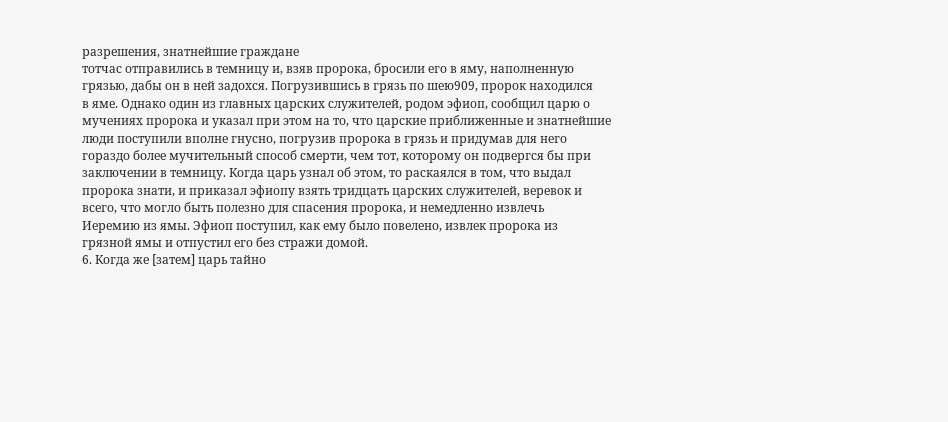разрешения, знатнейшие граждане
тотчас отправились в темницу и, взяв пророка, бросили его в яму, наполненную
грязью, дабы он в ней задохся. Погрузившись в грязь по шею909, пророк находился
в яме. Однако один из главных царских служителей, родом эфиоп, сообщил царю о
мучениях пророка и указал при этом на то, что царские приближенные и знатнейшие
люди поступили вполне гнусно, погрузив пророка в грязь и придумав для него
гораздо более мучительный способ смерти, чем тот, которому он подвергся бы при
заключении в темницу. Когда царь узнал об этом, то раскаялся в том, что выдал
пророка знати, и приказал эфиопу взять тридцать царских служителей, веревок и
всего, что могло быть полезно для спасения пророка, и немедленно извлечь
Иеремию из ямы. Эфиоп поступил, как ему было повелено, извлек пророка из
грязной ямы и отпустил его без стражи домой.
6. Когда же [затем] царь тайно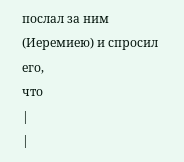послал за ним (Иеремиею) и спросил его,
что
|
|